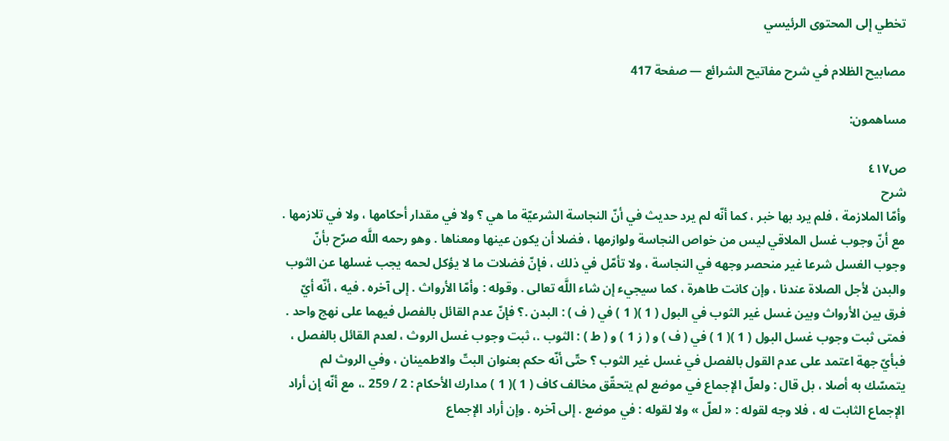تخطي إلى المحتوى الرئيسي

مصابيح الظلام في شرح مفاتيح الشرائع — صفحة 417

مساهمون:

ص٤١٧
شرح
وأمّا الملازمة ، فلم يرد بها خبر ، كما أنّه لم يرد حديث في أنّ النجاسة الشرعيّة ما هي ؟ ولا في مقدار أحكامها ، ولا في تلازمها . مع أنّ وجوب غسل الملاقي ليس من خواص النجاسة ولوازمها ، فضلا أن يكون عينها ومعناها . وهو رحمه اللَّه صرّح بأنّ وجوب الغسل شرعا غير منحصر وجهه في النجاسة ، ولا تأمّل في ذلك ، فإنّ فضلات ما لا يؤكل لحمه يجب غسلها عن الثوب والبدن لأجل الصلاة عندنا ، وإن كانت طاهرة ، كما سيجيء إن شاء اللَّه تعالى . وقوله : وأمّا الأرواث . إلى آخره . فيه ، أنّه أيّ فرق بين الأرواث وبين غسل غير الثوب في البول ( 1 )( 1 ) في ( ف ) : البدن .؟ فإنّ عدم القائل بالفصل فيهما على نهج واحد . فمتى ثبت وجوب غسل البول ( 1 )( 1 ) في ( ف ) و ( ز 1 ) و ( ط ) : الثوب .، ثبت وجوب غسل الروث ، لعدم القائل بالفصل ، فبأيّ جهة اعتمد على عدم القول بالفصل في غسل غير الثوب ؟ حتّى أنّه حكم بعنوان البتّ والاطمينان ، وفي الروث لم يتمسّك به أصلا ، بل قال : ولعلّ الإجماع في موضع لم يتحقّق مخالف كاف ( 1 )( 1 ) مدارك الأحكام : 2 / 259 .، مع أنّه إن أراد الإجماع الثابت له ، فلا وجه لقوله : « لعلّ » ولا لقوله : في موضع . إلى آخره . وإن أراد الإجماع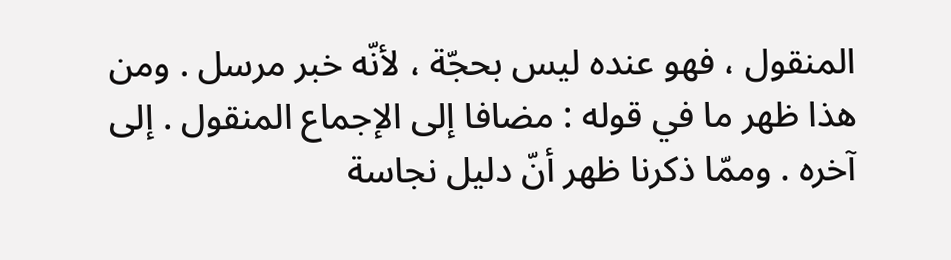المنقول ، فهو عنده ليس بحجّة ، لأنّه خبر مرسل . ومن هذا ظهر ما في قوله : مضافا إلى الإجماع المنقول . إلى آخره . وممّا ذكرنا ظهر أنّ دليل نجاسة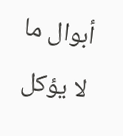أبوال ما لا يؤكل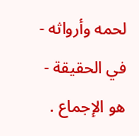لحمه وأرواثه - في الحقيقة - هو الإجماع .